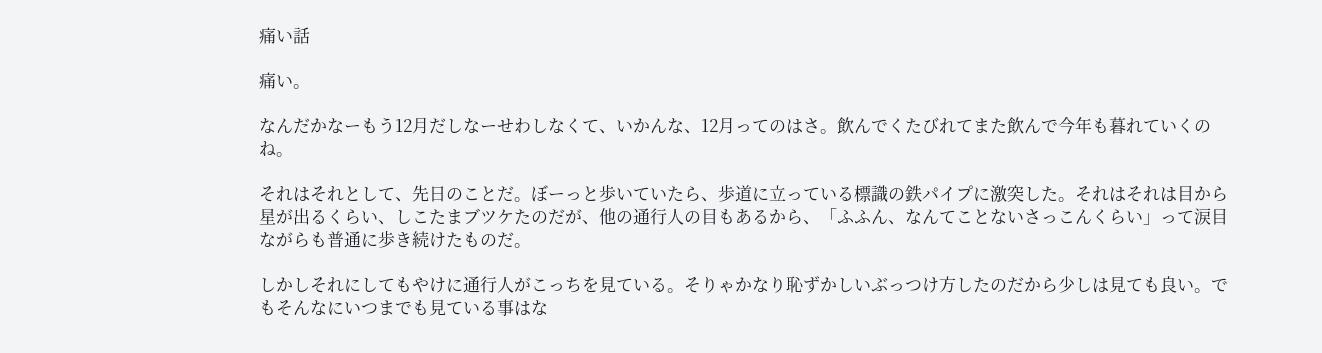痛い話

痛い。

なんだかなーもう12月だしなーせわしなくて、いかんな、12月ってのはさ。飲んでくたびれてまた飲んで今年も暮れていくのね。

それはそれとして、先日のことだ。ぼーっと歩いていたら、歩道に立っている標識の鉄パイプに激突した。それはそれは目から星が出るくらい、しこたまブツケたのだが、他の通行人の目もあるから、「ふふん、なんてことないさっこんくらい」って涙目ながらも普通に歩き続けたものだ。

しかしそれにしてもやけに通行人がこっちを見ている。そりゃかなり恥ずかしいぶっつけ方したのだから少しは見ても良い。でもそんなにいつまでも見ている事はな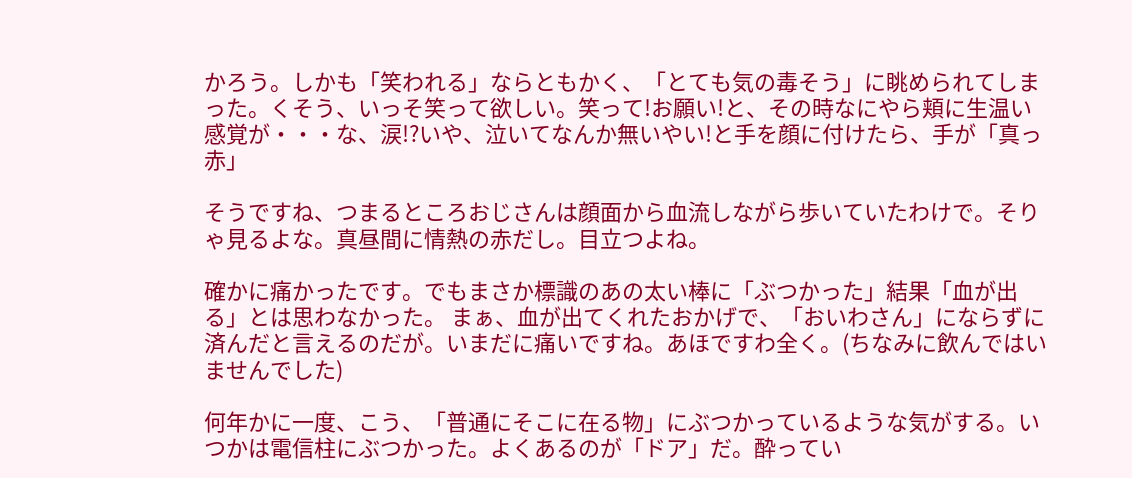かろう。しかも「笑われる」ならともかく、「とても気の毒そう」に眺められてしまった。くそう、いっそ笑って欲しい。笑って!お願い!と、その時なにやら頬に生温い感覚が・・・な、涙!?いや、泣いてなんか無いやい!と手を顔に付けたら、手が「真っ赤」

そうですね、つまるところおじさんは顔面から血流しながら歩いていたわけで。そりゃ見るよな。真昼間に情熱の赤だし。目立つよね。

確かに痛かったです。でもまさか標識のあの太い棒に「ぶつかった」結果「血が出る」とは思わなかった。 まぁ、血が出てくれたおかげで、「おいわさん」にならずに済んだと言えるのだが。いまだに痛いですね。あほですわ全く。(ちなみに飲んではいませんでした)

何年かに一度、こう、「普通にそこに在る物」にぶつかっているような気がする。いつかは電信柱にぶつかった。よくあるのが「ドア」だ。酔ってい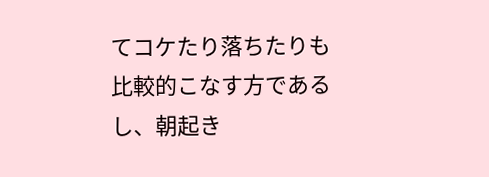てコケたり落ちたりも比較的こなす方であるし、朝起き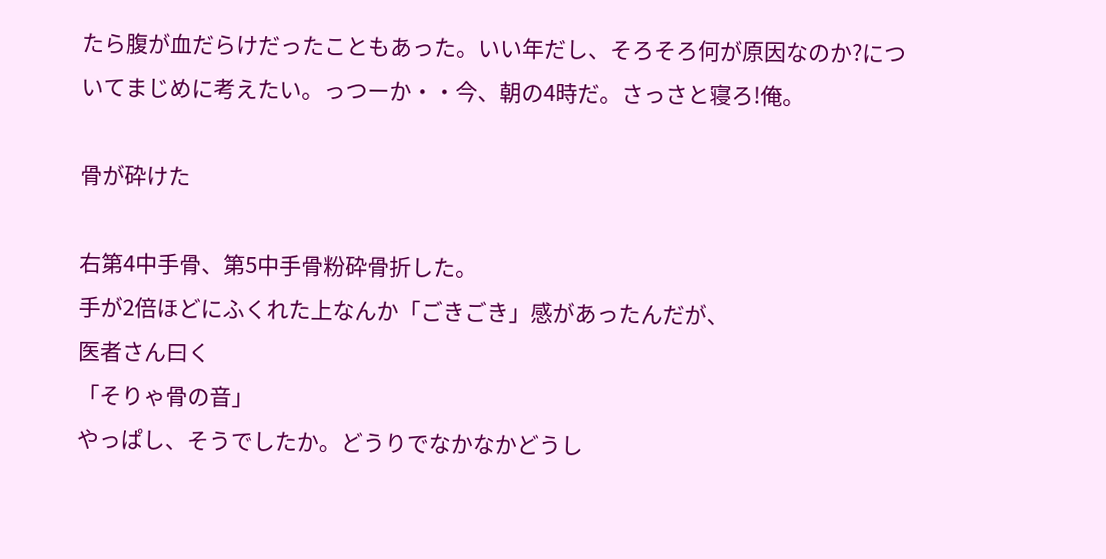たら腹が血だらけだったこともあった。いい年だし、そろそろ何が原因なのか?についてまじめに考えたい。っつーか・・今、朝の4時だ。さっさと寝ろ!俺。

骨が砕けた

右第4中手骨、第5中手骨粉砕骨折した。
手が2倍ほどにふくれた上なんか「ごきごき」感があったんだが、
医者さん曰く
「そりゃ骨の音」
やっぱし、そうでしたか。どうりでなかなかどうし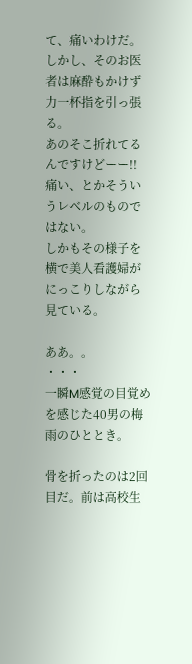て、痛いわけだ。
しかし、そのお医者は麻酔もかけず力一杯指を引っ張る。
あのそこ折れてるんですけどーー!!
痛い、とかそういうレベルのものではない。
しかもその様子を横で美人看護婦がにっこりしながら見ている。

ああ。。
・・・
一瞬M感覚の目覚めを感じた40男の梅雨のひととき。

骨を折ったのは2回目だ。前は高校生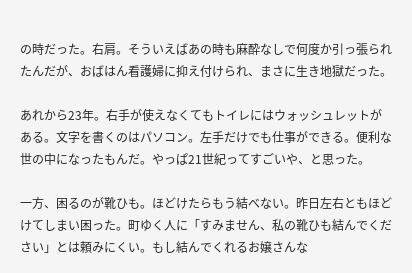の時だった。右肩。そういえばあの時も麻酔なしで何度か引っ張られたんだが、おばはん看護婦に抑え付けられ、まさに生き地獄だった。

あれから23年。右手が使えなくてもトイレにはウォッシュレットがある。文字を書くのはパソコン。左手だけでも仕事ができる。便利な世の中になったもんだ。やっぱ21世紀ってすごいや、と思った。

一方、困るのが靴ひも。ほどけたらもう結べない。昨日左右ともほどけてしまい困った。町ゆく人に「すみません、私の靴ひも結んでください」とは頼みにくい。もし結んでくれるお嬢さんな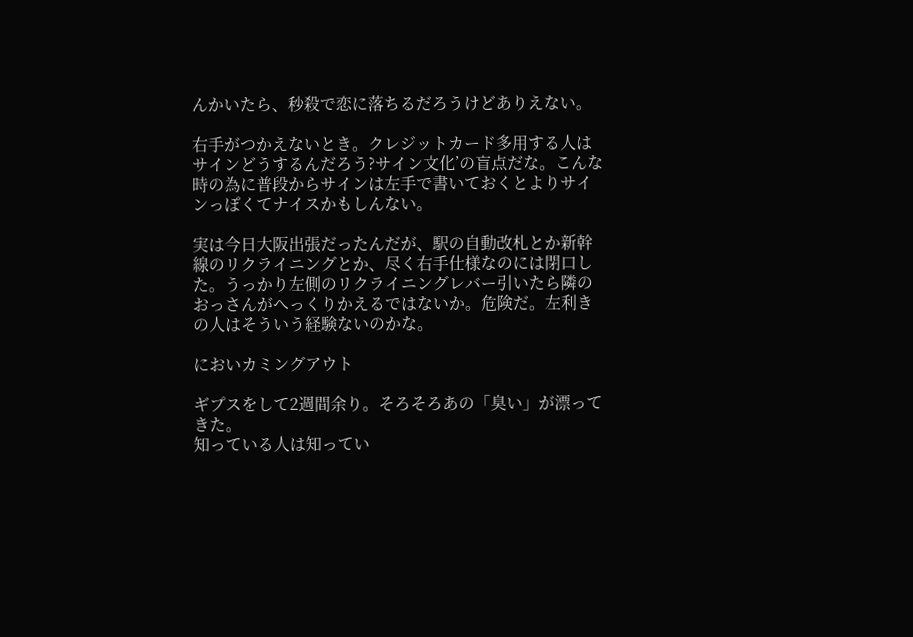んかいたら、秒殺で恋に落ちるだろうけどありえない。

右手がつかえないとき。クレジットカード多用する人はサインどうするんだろう?サイン文化’の盲点だな。こんな時の為に普段からサインは左手で書いておくとよりサインっぽくてナイスかもしんない。

実は今日大阪出張だったんだが、駅の自動改札とか新幹線のリクライニングとか、尽く右手仕様なのには閉口した。うっかり左側のリクライニングレバー引いたら隣のおっさんがへっくりかえるではないか。危険だ。左利きの人はそういう経験ないのかな。

においカミングアウト

ギプスをして2週間余り。そろそろあの「臭い」が漂ってきた。
知っている人は知ってい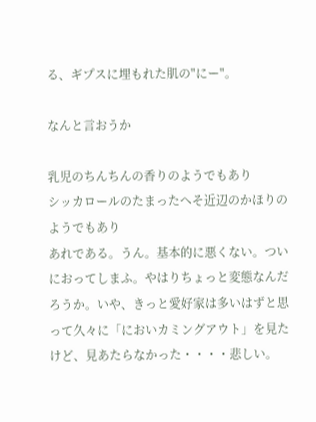る、ギプスに埋もれた肌の"にー"。

なんと言おうか

乳児のちんちんの香りのようでもあり
シッカロールのたまったへそ近辺のかほりのようでもあり
あれである。うん。基本的に悪くない。ついにおってしまふ。やはりちょっと変態なんだろうか。いや、きっと愛好家は多いはずと思って久々に「においカミングアウト」を見たけど、見あたらなかった・・・・悲しい。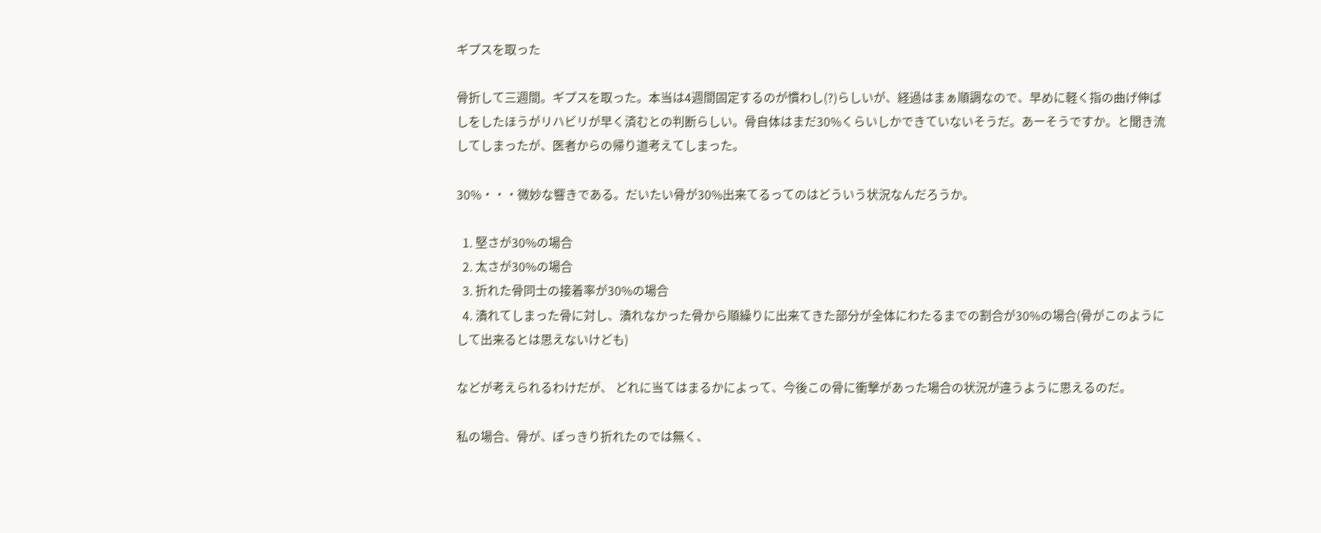ギプスを取った

骨折して三週間。ギプスを取った。本当は4週間固定するのが慣わし(?)らしいが、経過はまぁ順調なので、早めに軽く指の曲げ伸ばしをしたほうがリハビリが早く済むとの判断らしい。骨自体はまだ30%くらいしかできていないそうだ。あーそうですか。と聞き流してしまったが、医者からの帰り道考えてしまった。

30%・・・微妙な響きである。だいたい骨が30%出来てるってのはどういう状況なんだろうか。

  1. 堅さが30%の場合
  2. 太さが30%の場合
  3. 折れた骨同士の接着率が30%の場合
  4. 潰れてしまった骨に対し、潰れなかった骨から順繰りに出来てきた部分が全体にわたるまでの割合が30%の場合(骨がこのようにして出来るとは思えないけども)

などが考えられるわけだが、 どれに当てはまるかによって、今後この骨に衝撃があった場合の状況が違うように思えるのだ。

私の場合、骨が、ぽっきり折れたのでは無く、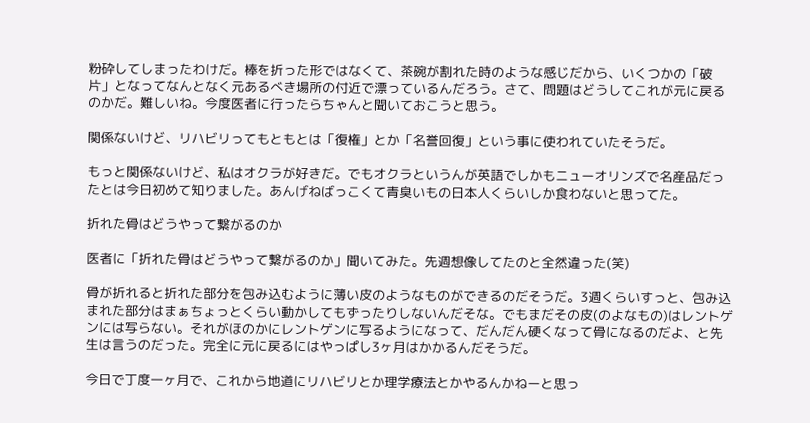粉砕してしまったわけだ。棒を折った形ではなくて、茶碗が割れた時のような感じだから、いくつかの「破片」となってなんとなく元あるべき場所の付近で漂っているんだろう。さて、問題はどうしてこれが元に戻るのかだ。難しいね。今度医者に行ったらちゃんと聞いておこうと思う。

関係ないけど、リハビリってもともとは「復権」とか「名誉回復」という事に使われていたそうだ。

もっと関係ないけど、私はオクラが好きだ。でもオクラというんが英語でしかもニューオリンズで名産品だったとは今日初めて知りました。あんげねばっこくて青臭いもの日本人くらいしか食わないと思ってた。

折れた骨はどうやって繋がるのか

医者に「折れた骨はどうやって繋がるのか」聞いてみた。先週想像してたのと全然違った(笑)

骨が折れると折れた部分を包み込むように薄い皮のようなものができるのだそうだ。3週くらいすっと、包み込まれた部分はまぁちょっとくらい動かしてもずったりしないんだそな。でもまだその皮(のよなもの)はレントゲンには写らない。それがほのかにレントゲンに写るようになって、だんだん硬くなって骨になるのだよ、と先生は言うのだった。完全に元に戻るにはやっぱし3ヶ月はかかるんだそうだ。

今日で丁度一ヶ月で、これから地道にリハビリとか理学療法とかやるんかねーと思っ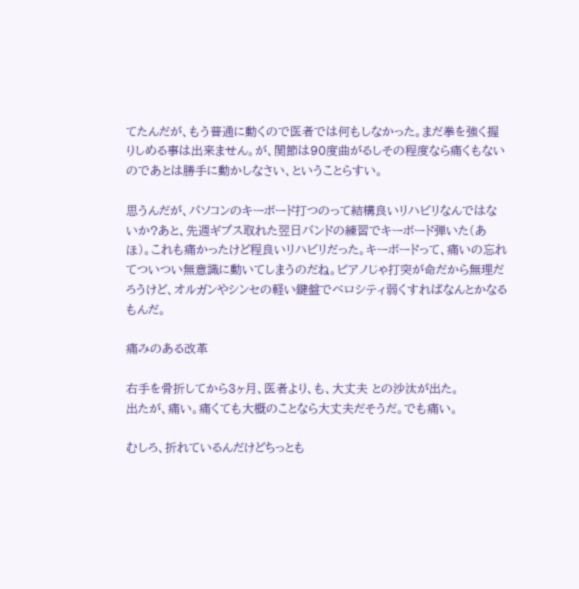てたんだが、もう普通に動くので医者では何もしなかった。まだ拳を強く握りしめる事は出来ません。が、関節は90度曲がるしその程度なら痛くもないのであとは勝手に動かしなさい、ということらすい。

思うんだが、パソコンのキーボード打つのって結構良いリハビリなんではないか?あと、先週ギプス取れた翌日バンドの練習でキーボード弾いた(あほ)。これも痛かったけど程良いリハビリだった。キーボードって、痛いの忘れてついつい無意識に動いてしまうのだね。ピアノじゃ打突が命だから無理だろうけど、オルガンやシンセの軽い鍵盤でベロシティ弱くすればなんとかなるもんだ。

痛みのある改革

右手を骨折してから3ヶ月、医者より、も、大丈夫 との沙汰が出た。
出たが、痛い。痛くても大概のことなら大丈夫だそうだ。でも痛い。

むしろ、折れているんだけどちっとも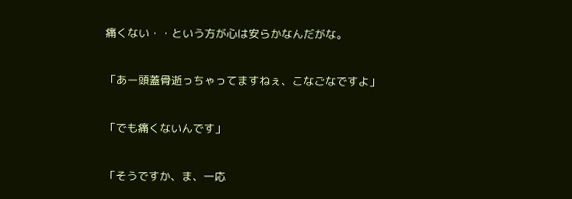痛くない・・という方が心は安らかなんだがな。

「あー頭蓋骨逝っちゃってますねぇ、こなごなですよ」

「でも痛くないんです」

「そうですか、ま、一応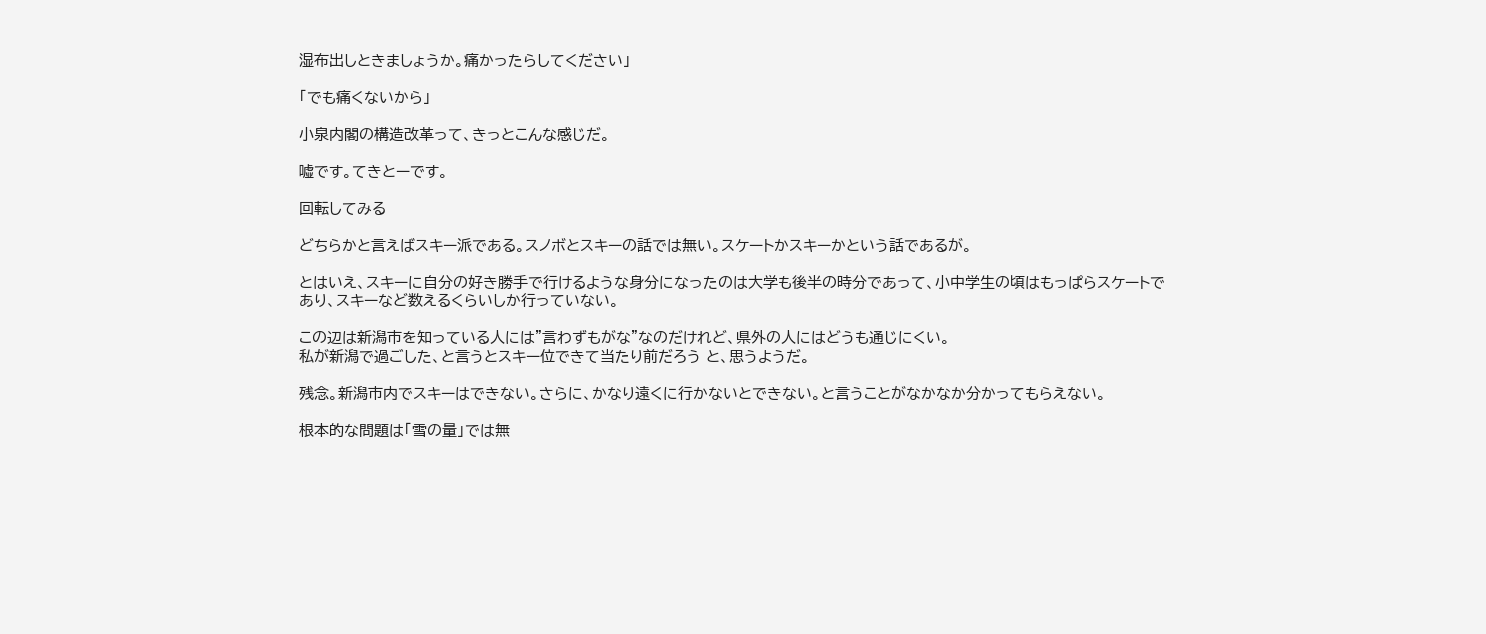湿布出しときましょうか。痛かったらしてください」

「でも痛くないから」

小泉内閣の構造改革って、きっとこんな感じだ。

嘘です。てきとーです。

回転してみる

どちらかと言えばスキー派である。スノボとスキーの話では無い。スケートかスキーかという話であるが。

とはいえ、スキーに自分の好き勝手で行けるような身分になったのは大学も後半の時分であって、小中学生の頃はもっぱらスケートであり、スキーなど数えるくらいしか行っていない。

この辺は新潟市を知っている人には"言わずもがな"なのだけれど、県外の人にはどうも通じにくい。
私が新潟で過ごした、と言うとスキー位できて当たり前だろう と、思うようだ。

残念。新潟市内でスキーはできない。さらに、かなり遠くに行かないとできない。と言うことがなかなか分かってもらえない。

根本的な問題は「雪の量」では無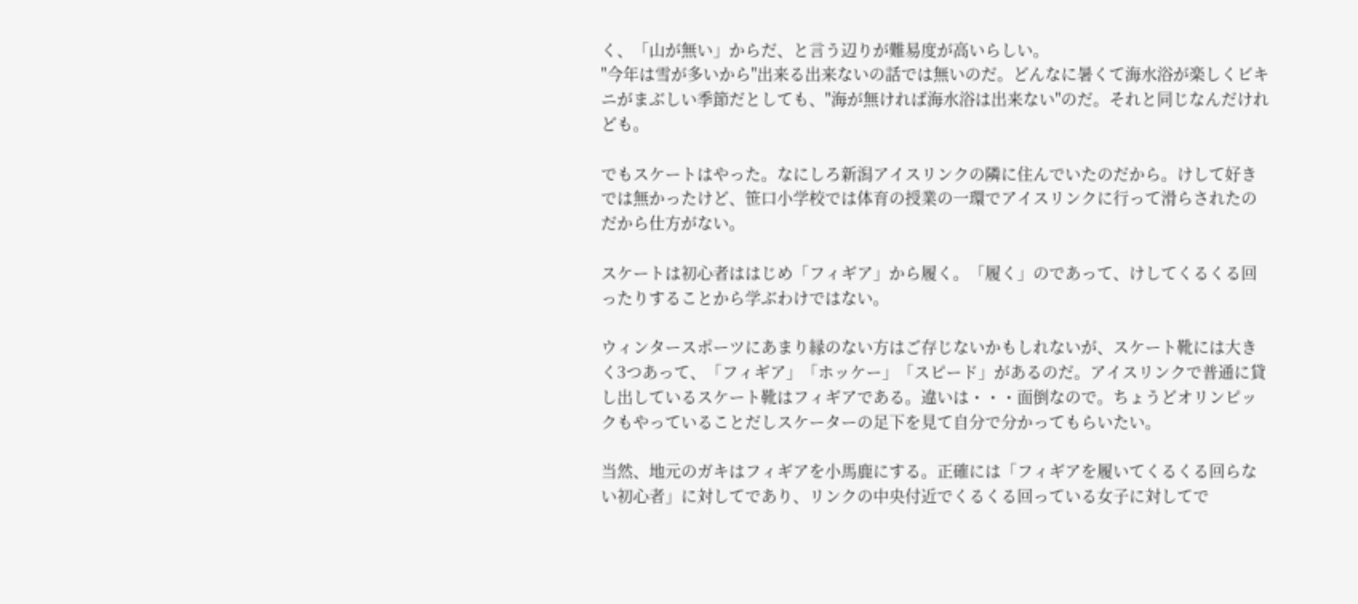く、「山が無い」からだ、と言う辺りが難易度が高いらしい。
"今年は雪が多いから"出来る出来ないの話では無いのだ。どんなに暑くて海水浴が楽しくビキニがまぶしい季節だとしても、"海が無ければ海水浴は出来ない"のだ。それと同じなんだけれども。

でもスケートはやった。なにしろ新潟アイスリンクの隣に住んでいたのだから。けして好きでは無かったけど、笹口小学校では体育の授業の一環でアイスリンクに行って滑らされたのだから仕方がない。

スケートは初心者ははじめ「フィギア」から履く。「履く」のであって、けしてくるくる回ったりすることから学ぶわけではない。

ウィンタースポーツにあまり縁のない方はご存じないかもしれないが、スケート靴には大きく3つあって、「フィギア」「ホッケー」「スピード」があるのだ。アイスリンクで普通に貸し出しているスケート靴はフィギアである。違いは・・・面倒なので。ちょうどオリンピックもやっていることだしスケーターの足下を見て自分で分かってもらいたい。

当然、地元のガキはフィギアを小馬鹿にする。正確には「フィギアを履いてくるくる回らない初心者」に対してであり、リンクの中央付近でくるくる回っている女子に対してで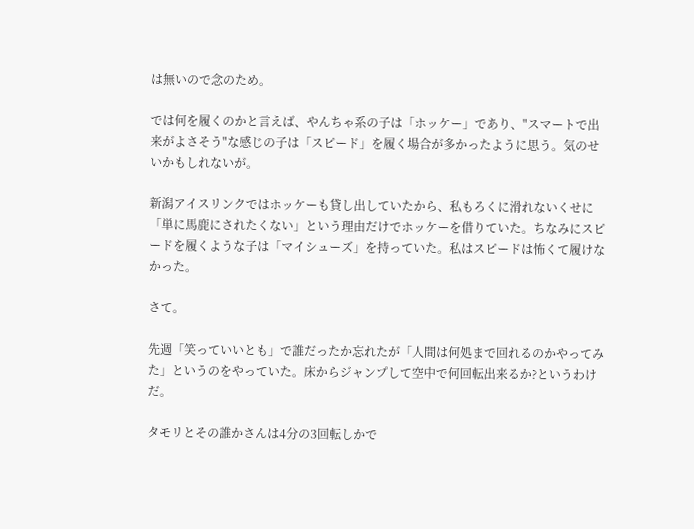は無いので念のため。

では何を履くのかと言えば、やんちゃ系の子は「ホッケー」であり、"スマートで出来がよさそう"な感じの子は「スピード」を履く場合が多かったように思う。気のせいかもしれないが。

新潟アイスリンクではホッケーも貸し出していたから、私もろくに滑れないくせに「単に馬鹿にされたくない」という理由だけでホッケーを借りていた。ちなみにスピードを履くような子は「マイシューズ」を持っていた。私はスピードは怖くて履けなかった。

さて。

先週「笑っていいとも」で誰だったか忘れたが「人間は何処まで回れるのかやってみた」というのをやっていた。床からジャンプして空中で何回転出来るか?というわけだ。

タモリとその誰かさんは4分の3回転しかで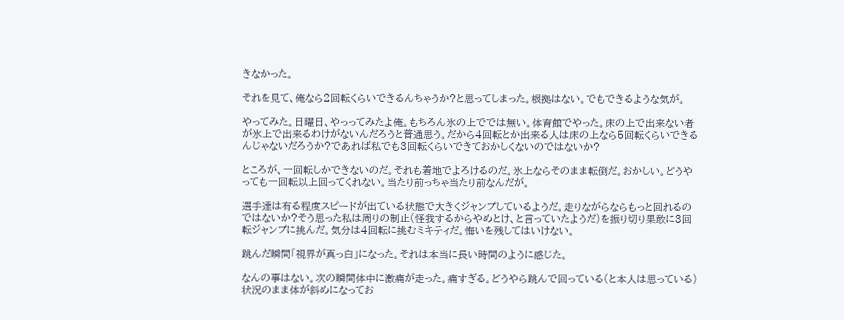きなかった。

それを見て、俺なら2回転くらいできるんちゃうか?と思ってしまった。根拠はない。でもできるような気が。

やってみた。日曜日、やっってみたよ俺。もちろん氷の上ででは無い。体育館でやった。床の上で出来ない者が氷上で出来るわけがないんだろうと普通思う。だから4回転とか出来る人は床の上なら5回転くらいできるんじゃないだろうか?であれば私でも3回転くらいできておかしくないのではないか?

ところが、一回転しかできないのだ。それも着地でよろけるのだ。氷上ならそのまま転倒だ。おかしい。どうやっても一回転以上回ってくれない。当たり前っちゃ当たり前なんだが。

選手達は有る程度スピードが出ている状態で大きくジャンプしているようだ。走りながらならもっと回れるのではないか?そう思った私は周りの制止(怪我するからやめとけ、と言っていたようだ)を振り切り果敢に3回転ジャンプに挑んだ。気分は4回転に挑むミキティだ。悔いを残してはいけない。

跳んだ瞬間「視界が真っ白」になった。それは本当に長い時間のように感じた。

なんの事はない。次の瞬間体中に激痛が走った。痛すぎる。どうやら跳んで回っている(と本人は思っている)状況のまま体が斜めになってお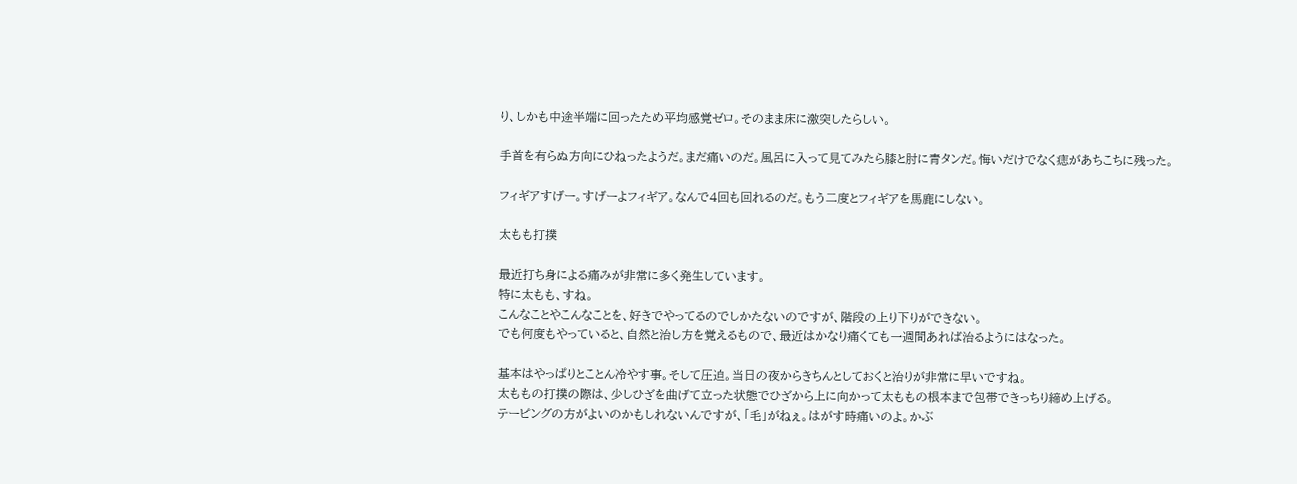り、しかも中途半端に回ったため平均感覚ゼロ。そのまま床に激突したらしい。

手首を有らぬ方向にひねったようだ。まだ痛いのだ。風呂に入って見てみたら膝と肘に青タンだ。悔いだけでなく痣があちこちに残った。

フィギアすげー。すげーよフィギア。なんで4回も回れるのだ。もう二度とフィギアを馬鹿にしない。

太もも打撲

最近打ち身による痛みが非常に多く発生しています。
特に太もも、すね。
こんなことやこんなことを、好きでやってるのでしかたないのですが、階段の上り下りができない。
でも何度もやっていると、自然と治し方を覚えるもので、最近はかなり痛くても一週間あれば治るようにはなった。

基本はやっぱりとことん冷やす事。そして圧迫。当日の夜からきちんとしておくと治りが非常に早いですね。
太ももの打撲の際は、少しひざを曲げて立った状態でひざから上に向かって太ももの根本まで包帯できっちり締め上げる。
テーピングの方がよいのかもしれないんですが、「毛」がねぇ。はがす時痛いのよ。かぶ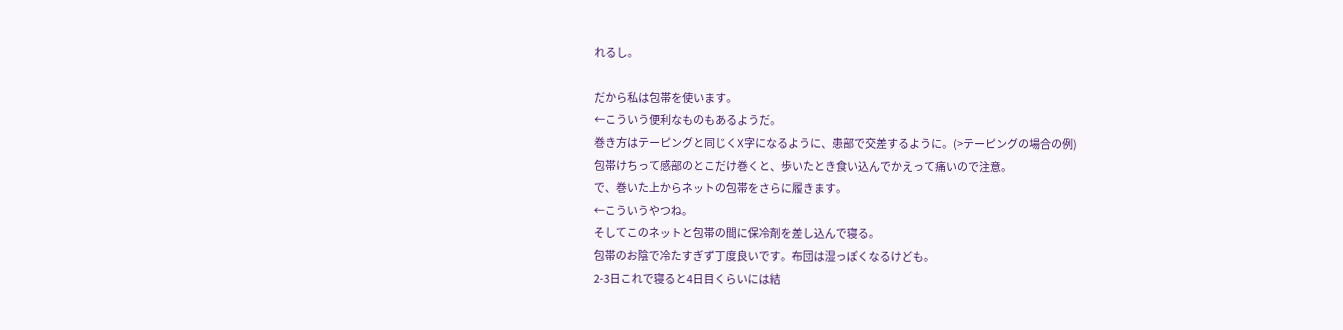れるし。

だから私は包帯を使います。
←こういう便利なものもあるようだ。
巻き方はテーピングと同じくX字になるように、患部で交差するように。(>テーピングの場合の例)
包帯けちって感部のとこだけ巻くと、歩いたとき食い込んでかえって痛いので注意。
で、巻いた上からネットの包帯をさらに履きます。
←こういうやつね。
そしてこのネットと包帯の間に保冷剤を差し込んで寝る。
包帯のお陰で冷たすぎず丁度良いです。布団は湿っぽくなるけども。
2-3日これで寝ると4日目くらいには結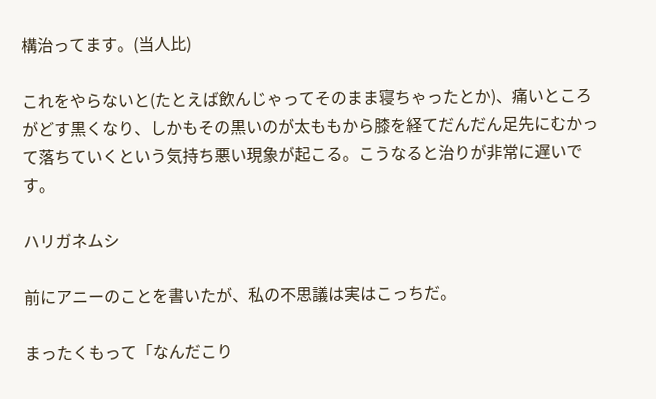構治ってます。(当人比)

これをやらないと(たとえば飲んじゃってそのまま寝ちゃったとか)、痛いところがどす黒くなり、しかもその黒いのが太ももから膝を経てだんだん足先にむかって落ちていくという気持ち悪い現象が起こる。こうなると治りが非常に遅いです。

ハリガネムシ

前にアニーのことを書いたが、私の不思議は実はこっちだ。

まったくもって「なんだこり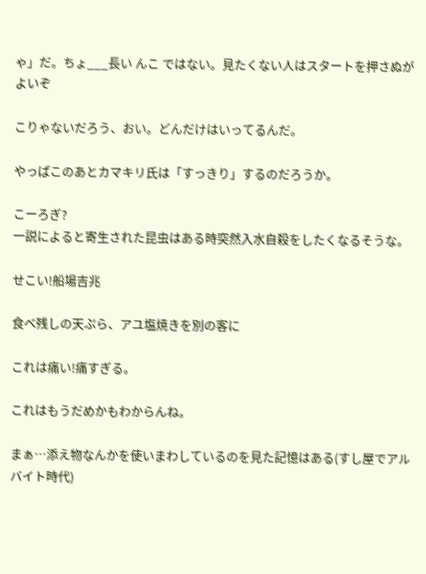ゃ」だ。ちょ___長い んこ ではない。見たくない人はスタートを押さぬがよいぞ

こりゃないだろう、おい。どんだけはいってるんだ。

やっぱこのあとカマキリ氏は「すっきり」するのだろうか。

こーろぎ?
一説によると寄生された昆虫はある時突然入水自殺をしたくなるそうな。

せこい!船場吉兆

食べ残しの天ぷら、アユ塩焼きを別の客に

これは痛い!痛すぎる。

これはもうだめかもわからんね。

まぁ…添え物なんかを使いまわしているのを見た記憶はある(すし屋でアルバイト時代)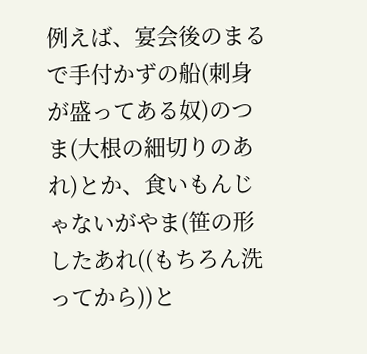例えば、宴会後のまるで手付かずの船(刺身が盛ってある奴)のつま(大根の細切りのあれ)とか、食いもんじゃないがやま(笹の形したあれ((もちろん洗ってから))と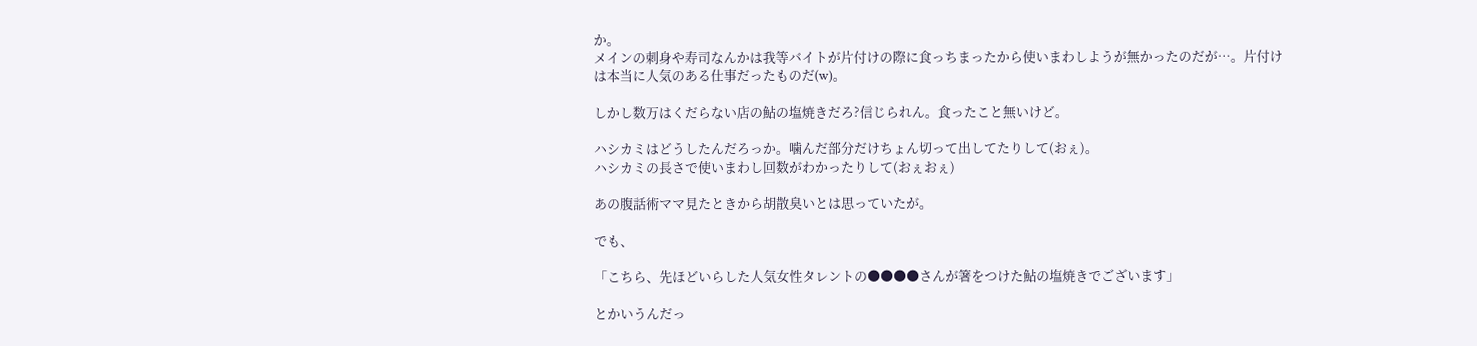か。
メインの刺身や寿司なんかは我等バイトが片付けの際に食っちまったから使いまわしようが無かったのだが…。片付けは本当に人気のある仕事だったものだ(w)。

しかし数万はくだらない店の鮎の塩焼きだろ?信じられん。食ったこと無いけど。

ハシカミはどうしたんだろっか。噛んだ部分だけちょん切って出してたりして(おぇ)。
ハシカミの長さで使いまわし回数がわかったりして(おぇおぇ)

あの腹話術ママ見たときから胡散臭いとは思っていたが。

でも、

「こちら、先ほどいらした人気女性タレントの●●●●さんが箸をつけた鮎の塩焼きでございます」

とかいうんだっ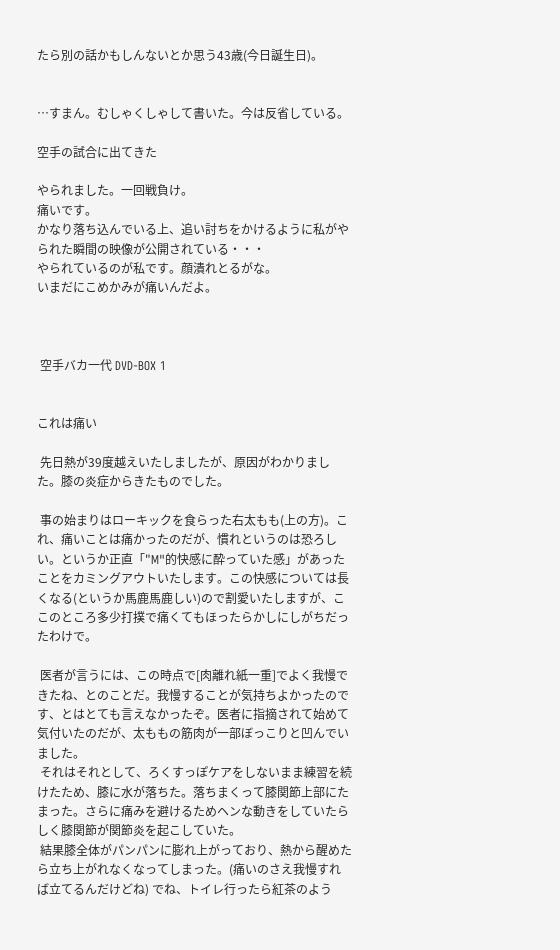たら別の話かもしんないとか思う43歳(今日誕生日)。


…すまん。むしゃくしゃして書いた。今は反省している。

空手の試合に出てきた

やられました。一回戦負け。
痛いです。
かなり落ち込んでいる上、追い討ちをかけるように私がやられた瞬間の映像が公開されている・・・
やられているのが私です。顔潰れとるがな。
いまだにこめかみが痛いんだよ。



 空手バカ一代 DVD-BOX 1


これは痛い

 先日熱が39度越えいたしましたが、原因がわかりました。膝の炎症からきたものでした。

 事の始まりはローキックを食らった右太もも(上の方)。これ、痛いことは痛かったのだが、慣れというのは恐ろしい。というか正直「"M"的快感に酔っていた感」があったことをカミングアウトいたします。この快感については長くなる(というか馬鹿馬鹿しい)ので割愛いたしますが、ここのところ多少打撲で痛くてもほったらかしにしがちだったわけで。

 医者が言うには、この時点で[肉離れ紙一重]でよく我慢できたね、とのことだ。我慢することが気持ちよかったのです、とはとても言えなかったぞ。医者に指摘されて始めて気付いたのだが、太ももの筋肉が一部ぼっこりと凹んでいました。
 それはそれとして、ろくすっぽケアをしないまま練習を続けたため、膝に水が落ちた。落ちまくって膝関節上部にたまった。さらに痛みを避けるためヘンな動きをしていたらしく膝関節が関節炎を起こしていた。
 結果膝全体がパンパンに膨れ上がっており、熱から醒めたら立ち上がれなくなってしまった。(痛いのさえ我慢すれば立てるんだけどね) でね、トイレ行ったら紅茶のよう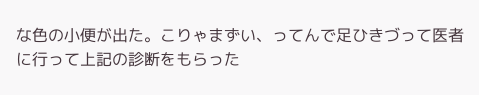な色の小便が出た。こりゃまずい、ってんで足ひきづって医者に行って上記の診断をもらった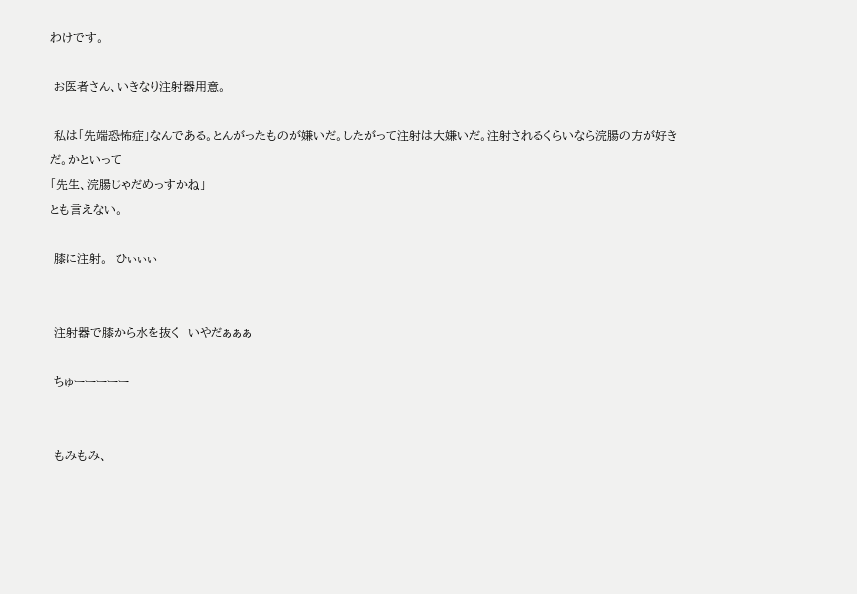わけです。

 お医者さん、いきなり注射器用意。

 私は「先端恐怖症」なんである。とんがったものが嫌いだ。したがって注射は大嫌いだ。注射されるくらいなら浣腸の方が好きだ。かといって
「先生、浣腸じゃだめっすかね」
とも言えない。

 膝に注射。  ひぃぃぃ


 注射器で膝から水を抜く  いやだぁぁぁ

 ちゅーーーーー


 もみもみ、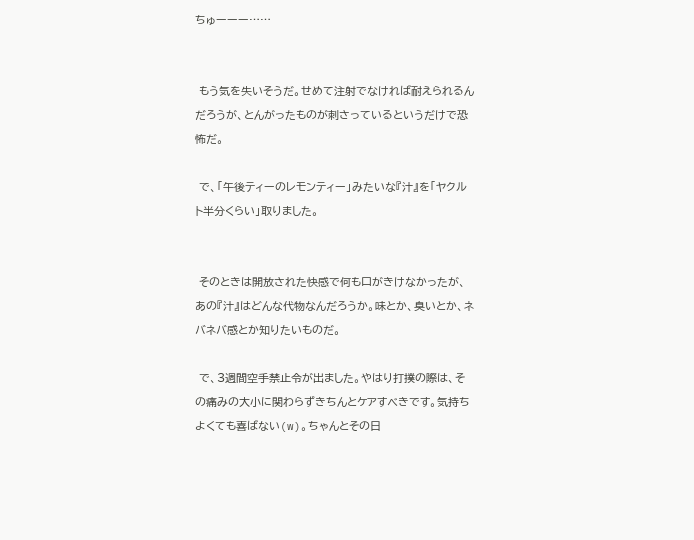ちゅーーー……


 もう気を失いそうだ。せめて注射でなければ耐えられるんだろうが、とんがったものが刺さっているというだけで恐怖だ。

 で、「午後ティーのレモンティー」みたいな『汁』を「ヤクルト半分くらい」取りました。


 そのときは開放された快感で何も口がきけなかったが、あの『汁』はどんな代物なんだろうか。味とか、臭いとか、ネバネバ感とか知りたいものだ。

 で、3週間空手禁止令が出ました。やはり打撲の際は、その痛みの大小に関わらずきちんとケアすべきです。気持ちよくても喜ばない(w)。ちゃんとその日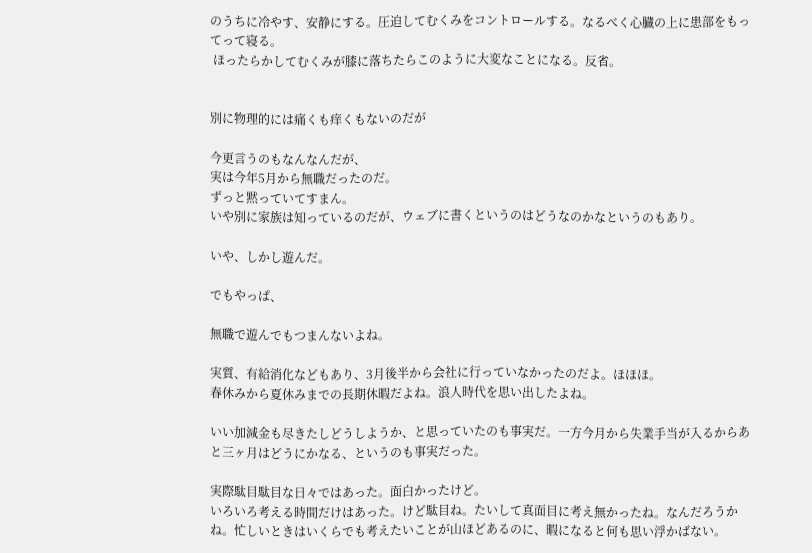のうちに冷やす、安静にする。圧迫してむくみをコントロールする。なるべく心臓の上に患部をもってって寝る。
 ほったらかしてむくみが膝に落ちたらこのように大変なことになる。反省。


別に物理的には痛くも痒くもないのだが

今更言うのもなんなんだが、
実は今年5月から無職だったのだ。
ずっと黙っていてすまん。
いや別に家族は知っているのだが、ウェブに書くというのはどうなのかなというのもあり。

いや、しかし遊んだ。

でもやっぱ、

無職で遊んでもつまんないよね。

実質、有給消化などもあり、3月後半から会社に行っていなかったのだよ。ほほほ。
春休みから夏休みまでの長期休暇だよね。浪人時代を思い出したよね。

いい加減金も尽きたしどうしようか、と思っていたのも事実だ。一方今月から失業手当が入るからあと三ヶ月はどうにかなる、というのも事実だった。

実際駄目駄目な日々ではあった。面白かったけど。
いろいろ考える時間だけはあった。けど駄目ね。たいして真面目に考え無かったね。なんだろうかね。忙しいときはいくらでも考えたいことが山ほどあるのに、暇になると何も思い浮かばない。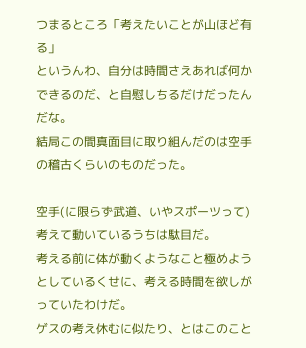つまるところ「考えたいことが山ほど有る」
というんわ、自分は時間さえあれば何かできるのだ、と自慰しちるだけだったんだな。
結局この間真面目に取り組んだのは空手の稽古くらいのものだった。

空手(に限らず武道、いやスポーツって)考えて動いているうちは駄目だ。
考える前に体が動くようなこと極めようとしているくせに、考える時間を欲しがっていたわけだ。
ゲスの考え休むに似たり、とはこのこと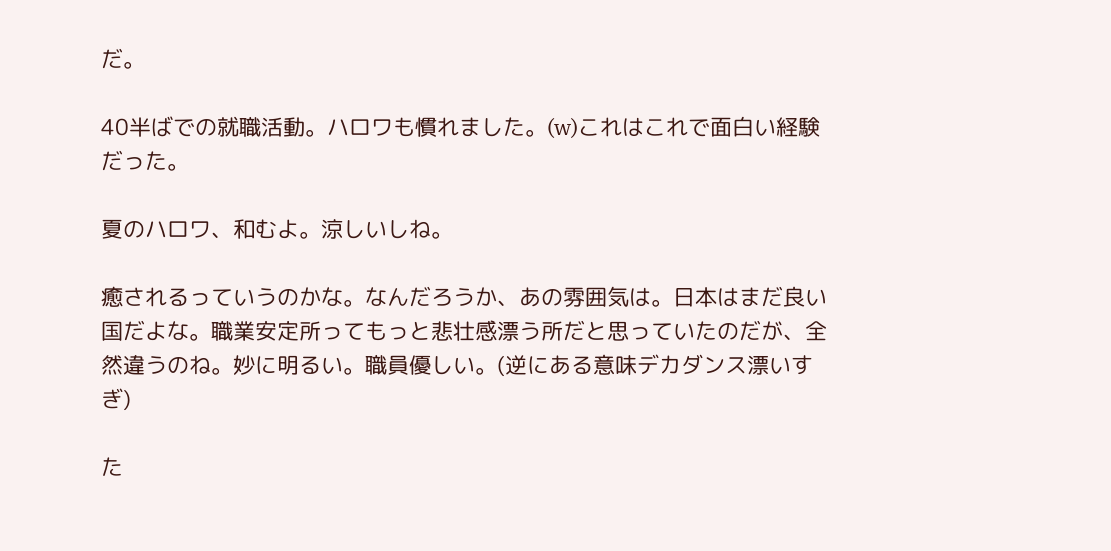だ。

40半ばでの就職活動。ハロワも慣れました。(w)これはこれで面白い経験だった。

夏のハロワ、和むよ。涼しいしね。

癒されるっていうのかな。なんだろうか、あの雰囲気は。日本はまだ良い国だよな。職業安定所ってもっと悲壮感漂う所だと思っていたのだが、全然違うのね。妙に明るい。職員優しい。(逆にある意味デカダンス漂いすぎ)

た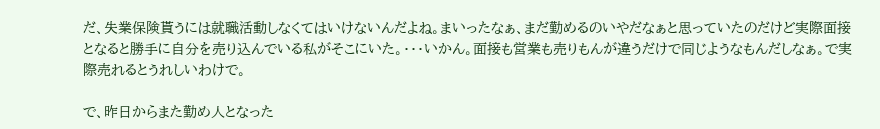だ、失業保険貰うには就職活動しなくてはいけないんだよね。まいったなぁ、まだ勤めるのいやだなぁと思っていたのだけど実際面接となると勝手に自分を売り込んでいる私がそこにいた。・・・いかん。面接も営業も売りもんが違うだけで同じようなもんだしなぁ。で実際売れるとうれしいわけで。

で、昨日からまた勤め人となった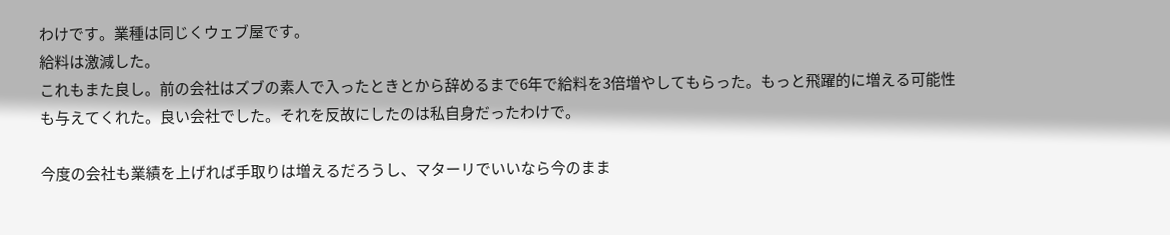わけです。業種は同じくウェブ屋です。
給料は激減した。
これもまた良し。前の会社はズブの素人で入ったときとから辞めるまで6年で給料を3倍増やしてもらった。もっと飛躍的に増える可能性も与えてくれた。良い会社でした。それを反故にしたのは私自身だったわけで。

今度の会社も業績を上げれば手取りは増えるだろうし、マターリでいいなら今のまま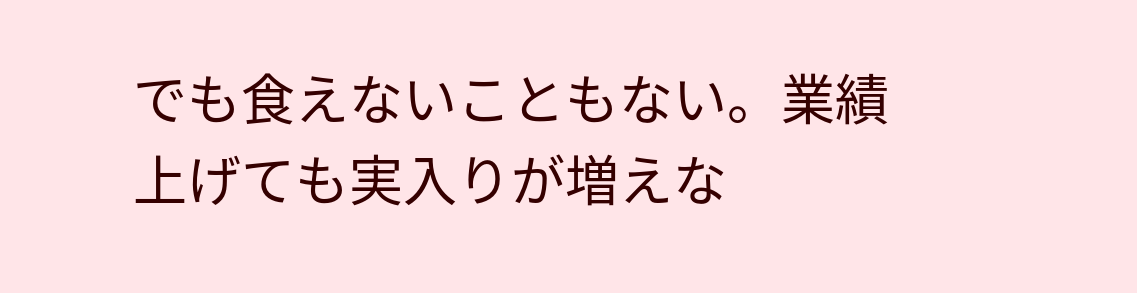でも食えないこともない。業績上げても実入りが増えな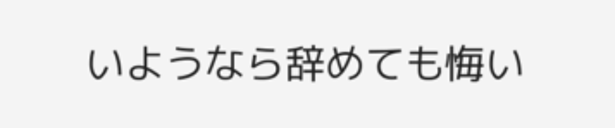いようなら辞めても悔い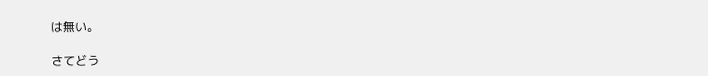は無い。

さてどう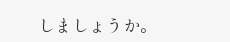しましょうか。